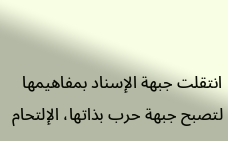انتقلت جبهة الإسناد بمفاهيمها لتصبح جبهة حرب بذاتها، الإلتحام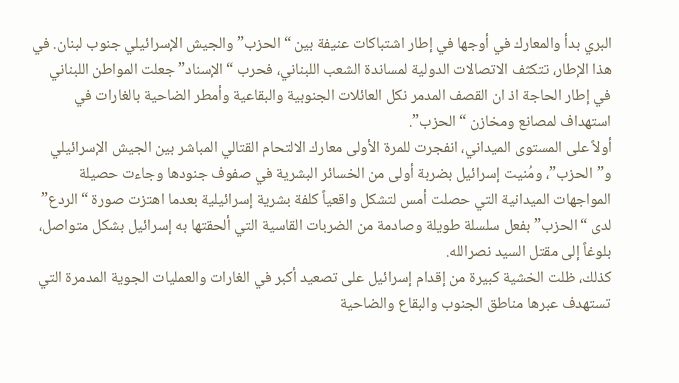البري بدأ والمعارك في أوجها في إطار اشتباكات عنيفة بين “الحزب” والجيش الإسرائيلي جنوب لبنان. في هذا الإطار، تتكثف الاتصالات الدولية لمساندة الشعب اللبناني، فحرب “الإسناد” جعلت المواطن اللبناني في إطار الحاجة اذ ان القصف المدمر نكل العائلات الجنوبية والبقاعية وأمطر الضاحية بالغارات في استهداف لمصانع ومخازن “الحزب”.
أولاً على المستوى الميداني، انفجرت للمرة الأولى معارك الالتحام القتالي المباشر بين الجيش الإسرائيلي و”الحزب”، ومُنيت إسرائيل بضربة أولى من الخسائر البشرية في صفوف جنودها وجاءت حصيلة المواجهات الميدانية التي حصلت أمس لتشكل واقعياً كلفة بشرية إسرائيلية بعدما اهتزت صورة “الردع” لدى “الحزب” بفعل سلسلة طويلة وصادمة من الضربات القاسية التي ألحقتها به إسرائيل بشكل متواصل، بلوغاً إلى مقتل السيد نصرالله.
كذلك، ظلت الخشية كبيرة من إقدام إسرائيل على تصعيد أكبر في الغارات والعمليات الجوية المدمرة التي تستهدف عبرها مناطق الجنوب والبقاع والضاحية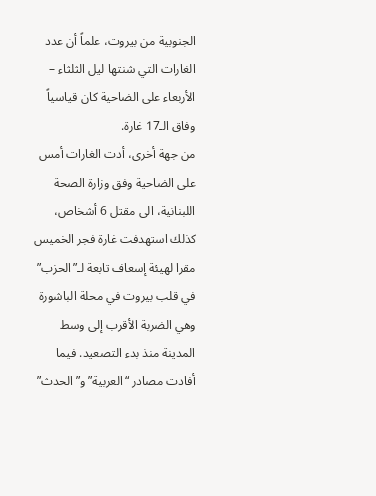الجنوبية من بيروت، علماً أن عدد الغارات التي شنتها ليل الثلثاء – الأربعاء على الضاحية كان قياسياً وفاق الـ17 غارة.
من جهة أخرى، أدت الغارات أمس على الضاحية وفق وزارة الصحة اللبنانية، الى مقتل 6 أشخاص، كذلك استهدفت غارة فجر الخميس مقرا لهيئة إسعاف تابعة لـ”الحزب” في قلب بيروت في محلة الباشورة وهي الضربة الأقرب إلى وسط المدينة منذ بدء التصعيد. فيما أفادت مصادر “العربية” و”الحدث”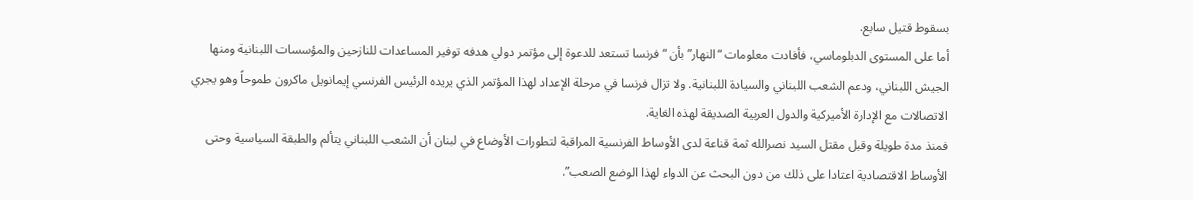بسقوط قتيل سابع.
أما على المستوى الدبلوماسي، فأفادت معلومات “النهار” بأن “فرنسا تستعد للدعوة إلى مؤتمر دولي هدفه توفير المساعدات للنازحين والمؤسسات اللبنانية ومنها الجيش اللبناني، ودعم الشعب اللبناني والسيادة اللبنانية. ولا تزال فرنسا في مرحلة الإعداد لهذا المؤتمر الذي يريده الرئيس الفرنسي إيمانويل ماكرون طموحاً وهو يجري الاتصالات مع الإدارة الأميركية والدول العربية الصديقة لهذه الغاية.
فمنذ مدة طويلة وقبل مقتل السيد نصرالله ثمة قناعة لدى الأوساط الفرنسية المراقبة لتطورات الأوضاع في لبنان أن الشعب اللبناني يتألم والطبقة السياسية وحتى الأوساط الاقتصادية اعتادا على ذلك من دون البحث عن الدواء لهذا الوضع الصعب”.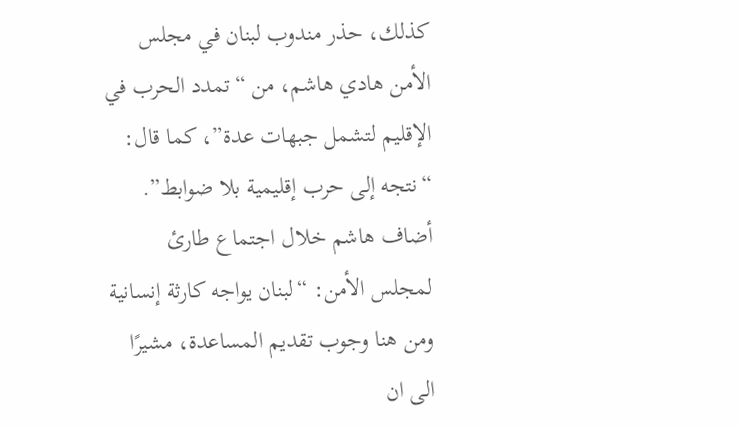كذلك، حذر مندوب لبنان في مجلس الأمن هادي هاشم، من “تمدد الحرب في الإقليم لتشمل جبهات عدة”، كما قال: “نتجه إلى حرب إقليمية بلا ضوابط”.
أضاف هاشم خلال اجتماع طارئ لمجلس الأمن: “لبنان يواجه كارثة إنسانية ومن هنا وجوب تقديم المساعدة، مشيرًا الى ان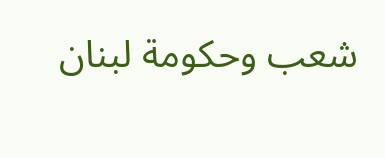شعب وحكومة لبنان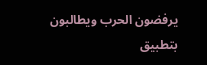يرفضون الحرب ويطالبون بتطبيق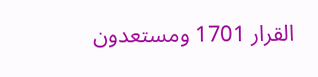القرار 1701 ومستعدون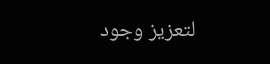لتعزيز وجود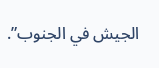الجيش في الجنوب”.